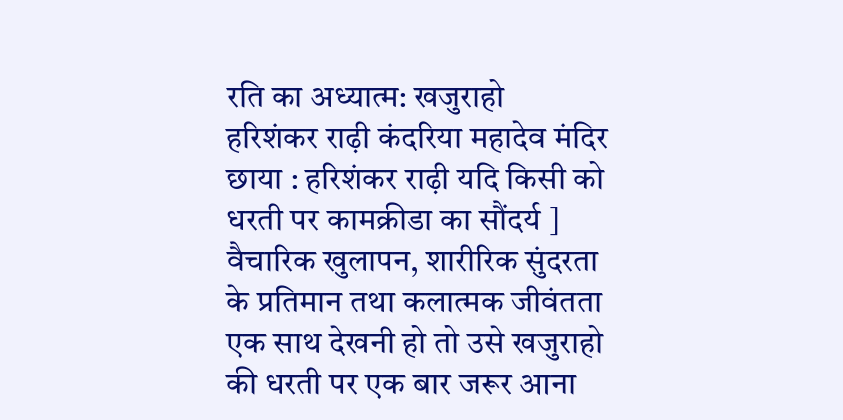रति का अध्यात्म: खजुराहो
हरिशंकर राढ़ी कंदरिया महादेव मंदिर छाया : हरिशंकर राढ़ी यदि किसी को धरती पर कामक्रीडा का सौंदर्य ] वैचारिक खुलापन, शारीरिक सुंदरता के प्रतिमान तथा कलात्मक जीवंतता एक साथ देखनी हो तो उसे खजुराहो की धरती पर एक बार जरूर आना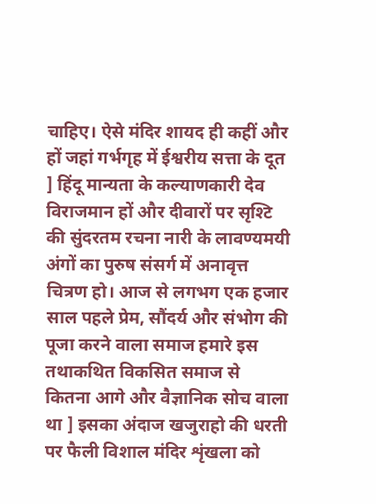चाहिए। ऐसे मंदिर शायद ही कहीं और हों जहां गर्भगृह में ईश्वरीय सत्ता के दूत ] हिंदू मान्यता के कल्याणकारी देव विराजमान हों और दीवारों पर सृश्टि की सुंदरतम रचना नारी के लावण्यमयी अंगों का पुरुष संसर्ग में अनावृत्त चित्रण हो। आज से लगभग एक हजार साल पहले प्रेम, सौंदर्य और संभोग की पूजा करने वाला समाज हमारे इस तथाकथित विकसित समाज से कितना आगे और वैज्ञानिक सोच वाला था ] इसका अंदाज खजुराहो की धरती पर फैली विशाल मंदिर शृंखला को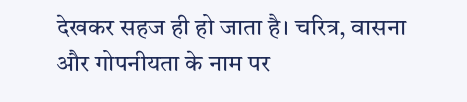देखकर सहज ही हो जाता है। चरित्र, वासना और गोपनीयता के नाम पर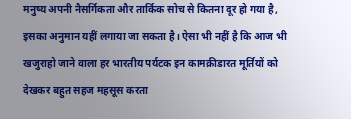मनुष्य अपनी नैसर्गिकता और तार्किक सोच से कितना दूर हो गया है, इसका अनुमान यहीं लगाया जा सकता है। ऐसा भी नहीं है कि आज भी खजुराहो जाने वाला हर भारतीय पर्यटक इन कामक्रीडारत मूर्तियों को देखकर बहुत सहज महसूस करता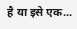है या इसे एक...